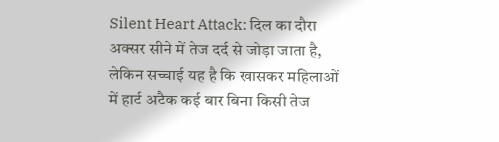Silent Heart Attack: दिल का दौरा अक्सर सीने में तेज दर्द से जोड़ा जाता है, लेकिन सच्चाई यह है कि खासकर महिलाओं में हार्ट अटैक कई बार बिना किसी तेज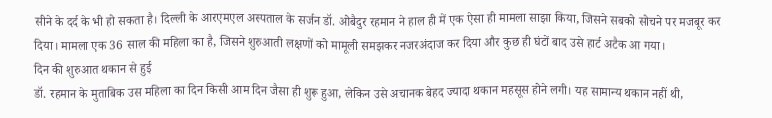सीने के दर्द के भी हो सकता है। दिल्ली के आरएमएल अस्पताल के सर्जन डॉ. ओबैदुर रहमान ने हाल ही में एक ऐसा ही मामला साझा किया, जिसने सबको सोचने पर मजबूर कर दिया। मामला एक 36 साल की महिला का है, जिसने शुरुआती लक्षणों को मामूली समझकर नजरअंदाज कर दिया और कुछ ही घंटों बाद उसे हार्ट अटैक आ गया।
दिन की शुरुआत थकान से हुई
डॉ. रहमान के मुताबिक उस महिला का दिन किसी आम दिन जैसा ही शुरू हुआ, लेकिन उसे अचानक बेहद ज्यादा थकान महसूस होने लगी। यह सामान्य थकान नहीं थी,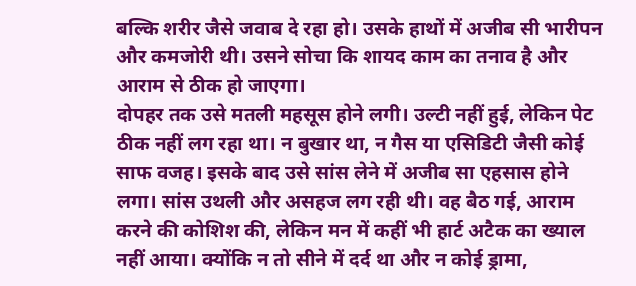बल्कि शरीर जैसे जवाब दे रहा हो। उसके हाथों में अजीब सी भारीपन और कमजोरी थी। उसने सोचा कि शायद काम का तनाव है और आराम से ठीक हो जाएगा।
दोपहर तक उसे मतली महसूस होने लगी। उल्टी नहीं हुई, लेकिन पेट ठीक नहीं लग रहा था। न बुखार था, न गैस या एसिडिटी जैसी कोई साफ वजह। इसके बाद उसे सांस लेने में अजीब सा एहसास होने लगा। सांस उथली और असहज लग रही थी। वह बैठ गई, आराम करने की कोशिश की, लेकिन मन में कहीं भी हार्ट अटैक का ख्याल नहीं आया। क्योंकि न तो सीने में दर्द था और न कोई ड्रामा,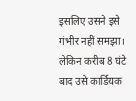इसलिए उसने इसे गंभीर नहीं समझा। लेकिन करीब 8 घंटे बाद उसे कार्डियक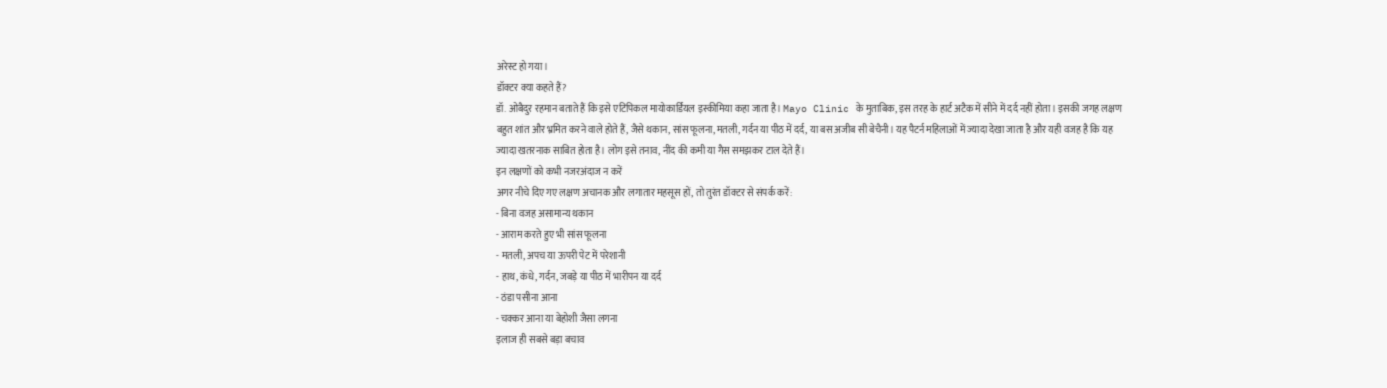अरेस्ट हो गया।
डॉक्टर क्या कहते हैं?
डॉ. ओबैदुर रहमान बताते हैं कि इसे एटिपिकल मायोकार्डियल इस्कीमिया कहा जाता है। Mayo Clinic के मुताबिक, इस तरह के हार्ट अटैक में सीने में दर्द नहीं होता। इसकी जगह लक्षण बहुत शांत और भ्रमित करने वाले होते हैं, जैसे थकान, सांस फूलना, मतली, गर्दन या पीठ में दर्द, या बस अजीब सी बेचैनी। यह पैटर्न महिलाओं में ज्यादा देखा जाता है और यही वजह है कि यह ज्यादा खतरनाक साबित होता है। लोग इसे तनाव, नींद की कमी या गैस समझकर टाल देते हैं।
इन लक्षणों को कभी नजरअंदाज न करें
अगर नीचे दिए गए लक्षण अचानक और लगातार महसूस हों, तो तुरंत डॉक्टर से संपर्क करें:
- बिना वजह असामान्य थकान
- आराम करते हुए भी सांस फूलना
- मतली, अपच या ऊपरी पेट में परेशानी
- हाथ, कंधे, गर्दन, जबड़े या पीठ में भारीपन या दर्द
- ठंडा पसीना आना
- चक्कर आना या बेहोशी जैसा लगना
इलाज ही सबसे बड़ा बचाव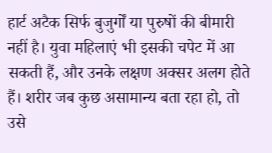हार्ट अटैक सिर्फ बुजुर्गों या पुरुषों की बीमारी नहीं है। युवा महिलाएं भी इसकी चपेट में आ सकती हैं, और उनके लक्षण अक्सर अलग होते हैं। शरीर जब कुछ असामान्य बता रहा हो, तो उसे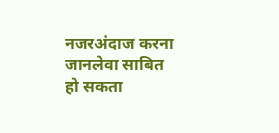नजरअंदाज करना जानलेवा साबित हो सकता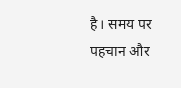है। समय पर पहचान और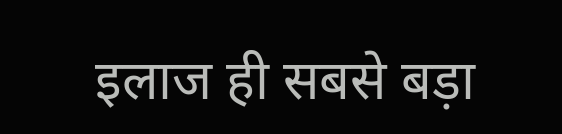इलाज ही सबसे बड़ा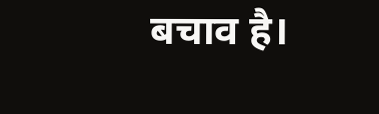बचाव है।